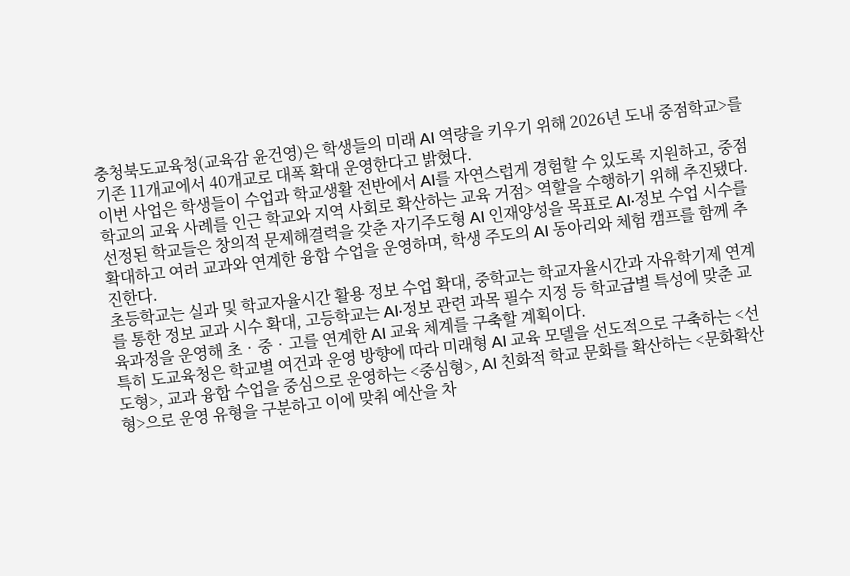충청북도교육청(교육감 윤건영)은 학생들의 미래 AI 역량을 키우기 위해 2026년 도내 중점학교>를 기존 11개교에서 40개교로 대폭 확대 운영한다고 밝혔다.
이번 사업은 학생들이 수업과 학교생활 전반에서 AI를 자연스럽게 경험할 수 있도록 지원하고, 중점학교의 교육 사례를 인근 학교와 지역 사회로 확산하는 교육 거점> 역할을 수행하기 위해 추진됐다.
선정된 학교들은 창의적 문제해결력을 갖춘 자기주도형 AI 인재양성을 목표로 AI‧정보 수업 시수를 확대하고 여러 교과와 연계한 융합 수업을 운영하며, 학생 주도의 AI 동아리와 체험 캠프를 함께 추진한다.
초등학교는 실과 및 학교자율시간 활용 정보 수업 확대, 중학교는 학교자율시간과 자유학기제 연계를 통한 정보 교과 시수 확대, 고등학교는 AI‧정보 관련 과목 필수 지정 등 학교급별 특성에 맞춘 교육과정을 운영해 초‧중‧고를 연계한 AI 교육 체계를 구축할 계획이다.
특히 도교육청은 학교별 여건과 운영 방향에 따라 미래형 AI 교육 모델을 선도적으로 구축하는 <선도형>, 교과 융합 수업을 중심으로 운영하는 <중심형>, AI 친화적 학교 문화를 확산하는 <문화확산형>으로 운영 유형을 구분하고 이에 맞춰 예산을 차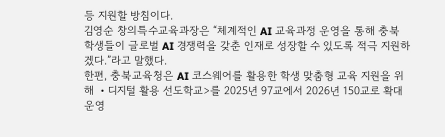등 지원할 방침이다.
김영순 창의특수교육과장은 “체계적인 AI 교육과정 운영을 통해 충북 학생들이 글로벌 AI 경쟁력을 갖춘 인재로 성장할 수 있도록 적극 지원하겠다.”라고 말했다.
한편, 충북교육청은 AI 코스웨어를 활용한 학생 맞춤형 교육 지원을 위해 ‧디지털 활용 선도학교>를 2025년 97교에서 2026년 150교로 확대 운영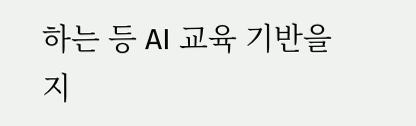하는 등 AI 교육 기반을 지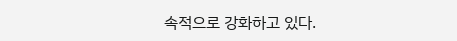속적으로 강화하고 있다.